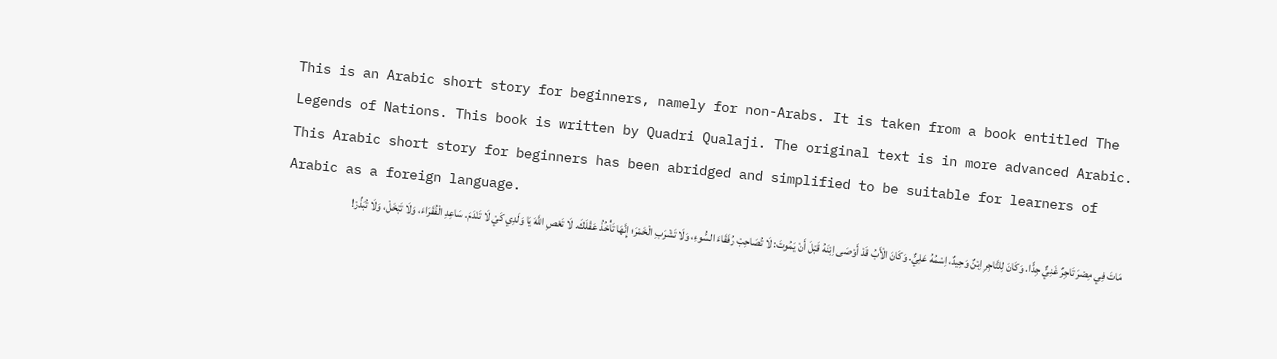This is an Arabic short story for beginners, namely for non-Arabs. It is taken from a book entitled The Legends of Nations. This book is written by Quadri Qualaji. The original text is in more advanced Arabic. This Arabic short story for beginners has been abridged and simplified to be suitable for learners of Arabic as a foreign language.
مَاتَ فِي مِصْرَ تَاجِرٌ غَنِيٌّ جِدًّا. وَكَانَ لِلتَّاجِرِ اِبْنٌ وَحِيدٌ، اِسْمُهُ عَلِيٌّ. وَكَانَ الْأَبُ قَدْ أَوْصَى اِبْنَهُ قَبْلَ أَنْ يَمُوتَ: لَا تُصَاحِبْ رُفَقَاءَ السُّوءِ، وَلَا تَشْرَبِ الْخَمْرَ؛ إِنَّهَا تَأْخُذُ عَقْلَكَ. لَا تَعْصِ اللَّهَ يَا وَلَدِي كَيْ لَا تَنْدَمَ. سَاعِدِ الْفُقَرَاءَ، وَلَا تَبْخَلْ، وَلَا تُبَذِّرْ!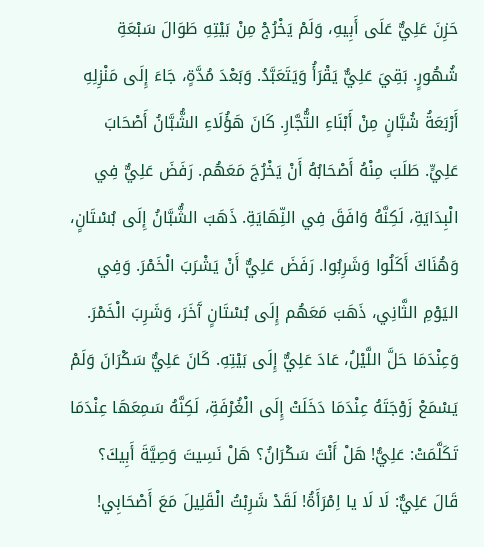حَزِنَ عَلِيٌّ عَلَى أَبِيهِ، وَلَمْ يَخْرُجْ مِنْ بَيْتِهِ طَوَالَ سَبْعَةِ شُهُورٍ. بَقِيَ عَلِيٌّ يَقْرَأُ وَيَتَعَبَّدُ. وَبَعْدَ مُدَّةٍ، جَاءَ إِلَى مَنْزِلِهِ أَرْبَعَةُ شُبَّانٍ مِنْ أَبْنَاءِ التُّجَّارِ. كَانَ هَؤُلَاءِ الشُّبَّانُ أَصْحَابَ عَلِيٍّ. طَلَبَ مِنْهُ أَصْحَابُهُ أَنْ يَخْرُجَ مَعَهُم. رَفَضَ عَلِيٌّ فِي الْبِدَايَةِ، لَكِنَّهُ وَافَقَ فِي النِّهَايَةِ. ذَهَبَ الشُّبَّانُ إِلَى بُسْتَانٍ، وَهُنَاكَ أَكَلُوا وَشَرِبُوا. رَفَضَ عَلِيٌّ أَنْ يَشْرَبَ الْخَمْرَ. وَفِي اليَوْمِ الثَّانِي، ذَهَبَ مَعَهُم إِلَى بُسْتَانٍ آَخَرَ، وَشَرِبَ الْخَمْرَ. وَعِنْدَمَا حَلَّ اللَّيْلُ، عَادَ عَلِيٌّ إِلَى بَيْتِهِ. كَانَ عَلِيٌّ سَكْرَانَ وَلَمْ يَسْمَعْ زَوْجَتَهُ عِنْدَمَا دَخَلَتْ إِلَى الْغُرْفَةِ، لَكِنَّهُ سَمِعَهَا عِنْدَمَا تَكَلَّمَتْ: عَلِيُّ! هَلْ أَنْتَ سَكْرَانُ؟ هَلْ نَسِيتَ وَصِيَّةَ أَبِيكَ؟
قَالَ عَلِيٌّ: لَا لَا يا اِمْرَأَةُ! لَقَدْ شَرِبْتُ الْقَلِيلَ مَعَ أَصْحَابِي!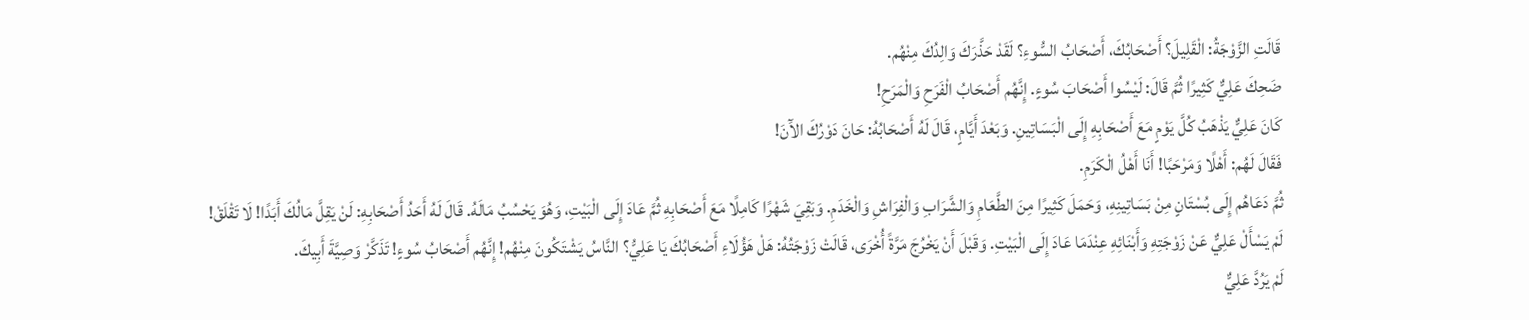قَالَتِ الزَّوْجَةُ: الْقَلِيلَ؟ أَصْحَابُكَ، أَصْحَابُ السُّوءِ؟ لَقَدْ حَذَّرَكَ وَالِدُكَ مِنْهُم.
ضَحِكَ عَلِيٌّ كَثِيرًا ثُمَّ قَالَ: لَيْسُوا أَصْحَابَ سُوءٍ. إِنَّهُم أَصْحَابُ الْفَرَحِ وَالْمَرَحِ!
كَانَ عَلِيٌّ يَذْهَبُ كُلَّ يَوْمٍ مَعَ أَصْحَابِهِ إِلَى الْبَسَاتِينِ. وَبَعْدَ أَيَّامٍ، قَالَ لَهُ أَصْحَابُهُ: حَانَ دَوْرُكَ الآَنَ!
فَقَالَ لَهُم: أَهْلًا وَمَرْحَبًا! أَنَا أَهْلُ الْكَرَمِ.
ثُمَّ دَعَاهُم إِلَى بُسْتَانٍ مِنْ بَسَاتِينِهِ، وَحَمَلَ كَثِيرًا مِنَ الطَّعَامِ وَالشَّرَابِ وَالْفِرَاشِ وَالْخَدَمِ. وَبَقِيَ شَهْرًا كَامِلًا مَعَ أَصْحَابِهِ ثُمَّ عَادَ إِلَى الْبَيْتِ، وَهُوَ يَحْسُبُ مَالَهُ. قَالَ لَهُ أَحَدُ أَصْحَابِهِ: لَنْ يَقِلَّ مَالُكَ أَبَدًا! لَا تَقْلَقْ!
لَمْ يَسْأَلْ عَلِيٌّ عَنْ زَوْجَتِهِ وَأَبْنَائِهِ عِنْدَمَا عَادَ إِلَى الْبَيْتِ. وَقَبْلَ أَنْ يَخْرُجَ مَرَّةً أُخْرَى، قَالَتْ زَوْجَتُهُ: هَلْ هَؤُلَاءِ أَصْحَابُكَ يَا عَلِيُّ؟ النَّاسُ يَشْتَكُونَ مِنْهُم! إِنَّهُم أَصْحَابُ سُوءٍ! تَذَكَّرْ وَصِيَّةَ أَبِيكَ.
لَمْ يَرُدَّ عَلِيٌّ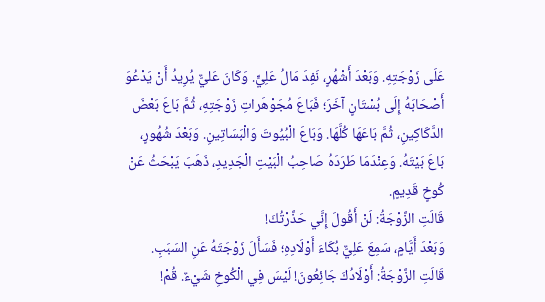عَلَى زَوْجَتِهِ. وَبَعْدَ أَشْهُرٍ، نَفِدَ مَالُ عَلِيٍّ. وَكَانَ عَليٌّ يُرِيدُ أَنْ يَدْعُوَ أَصْحَابَهُ إِلَى بُسْتَانٍ آخَرَ؛ فَبَاعَ مُجَوْهَراتِ زَوْجَتِهِ، ثُمَّ بَاعَ بَعْضَ الدَّكَاكِينِ، ثُمَّ بَاعَهَا كُلَّهَا. وَبَاعَ الْبُيُوتَ وَالْبَسَاتِينِ. وَبَعْدَ شُهُورٍ، بَاعَ بَيْتَهُ. وَعِنْدَمَا طَرَدَهُ صَاحِبُ الْبَيْتِ الْجَدِيدِ، ذَهَبَ يَبْحَثُ عَنْ كُوخٍ قَدِيمٍ.
قَالَتِ الزَّوْجَةُ: لَنْ أَقُولَ إِنَّي حَذَّرْتُكَ!
وَبَعْدَ أَيَّامٍ، سَمِعَ عَلِيٌّ بُكَاءَ أَوْلَادِهِ؛ فَسَأَلَ زَوْجَتَهُ عَنِ السَبَبِ. قَالَتِ الزَّوْجَةُ: أَوْلَادُكَ جَائِعُونَ! لَيْسَ فِي الْكُوخِ شَيْءٌ. قُمْ!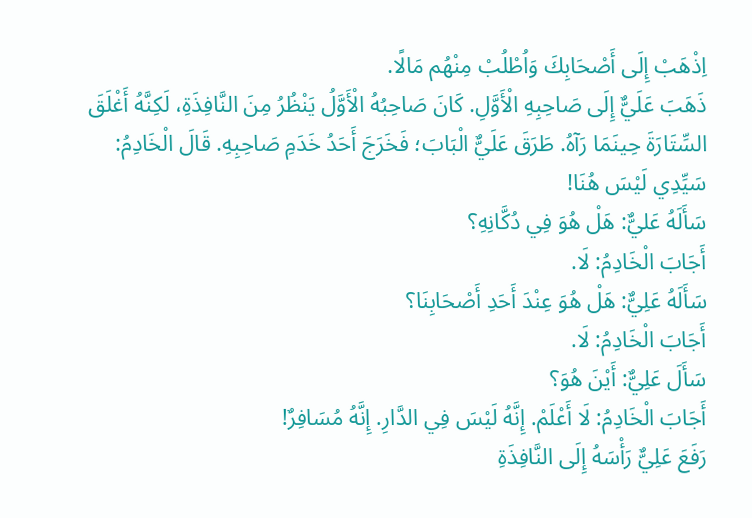اِذْهَبْ إِلَى أَصْحَابِكَ وَاُطْلُبْ مِنْهُم مَالًا.
ذَهَبَ عَلَيٌّ إِلَى صَاحِبِهِ الْأَوَّلِ. كَانَ صَاحِبُهُ الْأَوَّلُ يَنْظُرُ مِنَ النَّافِذَةِ، لَكِنَّهُ أَغْلَقَ السِّتَارَةَ حِينَمَا رَآهُ. طَرَقَ عَلَيٌّ الْبَابَ؛ فَخَرَجَ أَحَدُ خَدَمِ صَاحِبِهِ. قَالَ الْخَادِمُ: سَيِّدِي لَيْسَ هُنَا!
سَأَلَهُ عَليٌّ: هَلْ هُوَ فِي دُكَّانِهِ؟
أَجَابَ الْخَادِمُ: لَا.
سَأَلَهُ عَلِيٌّ: هَلْ هُوَ عِنْدَ أَحَدِ أَصْحَابِنَا؟
أَجَابَ الْخَادِمُ: لَا.
سَأَلَ عَلِيٌّ: أَيْنَ هُوَ؟
أَجَابَ الْخَادِمُ: لَا أَعْلَمْ. إِنَّهُ لَيْسَ فِي الدَّارِ. إِنَّهُ مُسَافِرٌ!
رَفَعَ عَلِيٌّ رَأْسَهُ إِلَى النَّافِذَةِ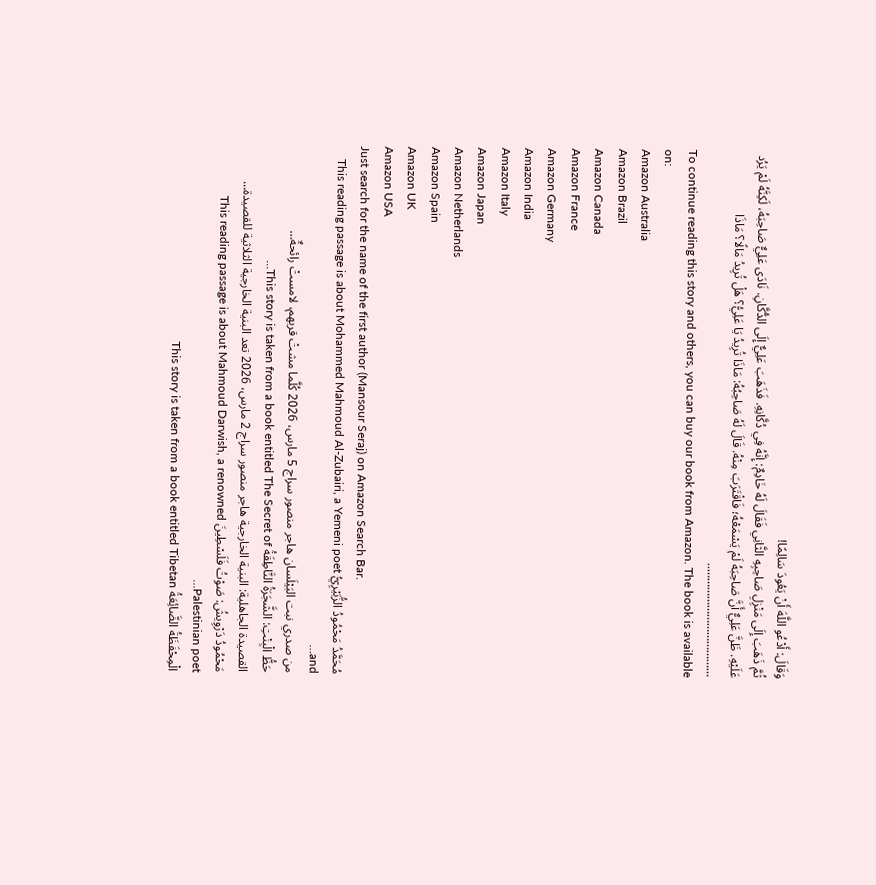وَقَالَ: أَدْعُو اللَّهَ أَنْ يَعُودَ سَالِمًا!
ثُمَّ ذَهَبَ إِلَى مَنْزِلِ صَاحِبِهِ الثَّانِي فَقَالَ لَهُ خَادِمٌ: إِنَّهُ فِي دُكَّانِهِ. فَذَهَبَ عَلِيٌّ إِلَى الدُّكَّانِ. نَادَى عَلِيٌّ صَاحِبَهُ، لَكِنَّهُ لَمْ يَرُد عَلَيْهِ. ظَنَّ عَلِيٌّ أَنَّ صَاحِبَهُ لَمْ يَسْمَعْهُ؛ فَاقْتَرَبَ مِنْهُ. قَالَ لَهُ صَاحِبُهُ: مَاذَا تُرِيدُ يَا عَلِيُّ؟ هَلْ تُرِيدُ مَالًا؟ مَاذَا ………………………………..
To continue reading this story and others, you can buy our book from Amazon. The book is available on:
Amazon Australia
Amazon Brazil
Amazon Canada
Amazon France
Amazon Germany
Amazon India
Amazon Italy
Amazon Japan
Amazon Netherlands
Amazon Spain
Amazon UK
Amazon USA
Just search for the name of the first author (Mansour Seraj) on Amazon Search Bar.
مُحَمَّدُ مَحْمُودُ الزُّبَيْرِيُّ This reading passage is about Mohammed Mahmoud Al-Zubairi, a Yemeni poet and…
من صدري نبت البَيْلَسان هاجر منصور سراج 5 مارس، 2026 كُلَّما مشتْ قربهم، لامستْ رائحةٌ…
حَظُّ الْبِنْتِ: الشَّجَرَةُ النَّاطِقَةُ This story is taken from a book entitled The Secret of…
القصيدة الجاهلية: البنية الخارجية هاجر منصور سراج 2 مارس، 2026 تعد البنية الخارجية الثلاثية للقصيدة…
مَحْمُودُ دَرْوِيشُ: صَوْتُ فَلَسْطِينَ This reading passage is about Mahmoud Darwish, a renowned Palestinian poet…
الْمِحْفَظَةُ الضَّائِعَةُ This story is taken from a book entitled Tibetan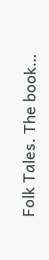Folk Tales. The book…